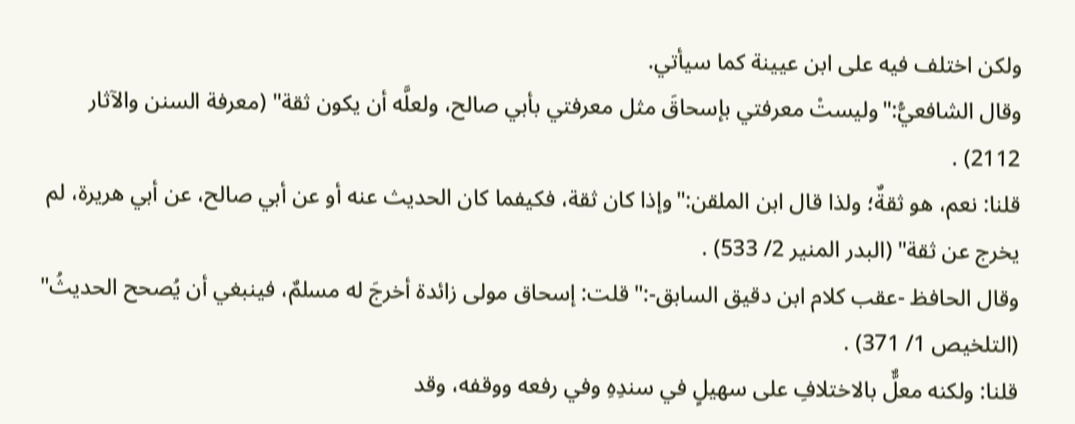ولكن اختلف فيه على ابن عيينة كما سيأتي.
وقال الشافعيُّ:"وليستْ معرفتي بإسحاقَ مثل معرفتي بأبي صالح، ولعلَّه أن يكون ثقة" (معرفة السنن والآثار 2112) .
قلنا: نعم، هو ثقةٌ؛ ولذا قال ابن الملقن:"وإذا كان ثقة، فكيفما كان الحديث عنه أو عن أبي صالح، عن أبي هريرة، لم يخرج عن ثقة" (البدر المنير 2/ 533) .
وقال الحافظ -عقب كلام ابن دقيق السابق-:"قلت: إسحاق مولى زائدة أخرجَ له مسلمٌ، فينبغي أن يُصحح الحديثُ" (التلخيص 1/ 371) .
قلنا: ولكنه معلٌّ بالاختلافِ على سهيلٍ في سندِهِ وفي رفعه ووقفه، وقد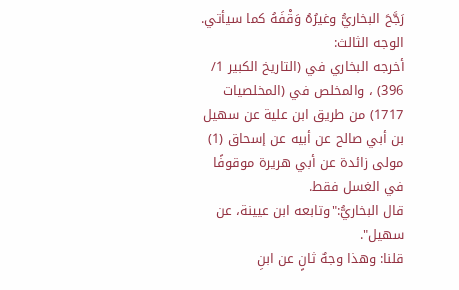رَجَّحَ البخاريُّ وغيرُهُ وَقْفَهُ كما سيأتي.
الوجه الثالث:
أخرجه البخاري في (التاريخ الكبير 1/ 396) ، والمخلص في (المخلصيات 1717) من طريق ابن علية عن سهيل بن أبي صالح عن أبيه عن إسحاق (1) مولى زائدة عن أبي هريرة موقوفًا في الغسل فقط.
قال البخاريُّ:"وتابعه ابن عيينة، عن سهيل".
قلنا: وهذا وجهٌ ثانٍ عن ابنِ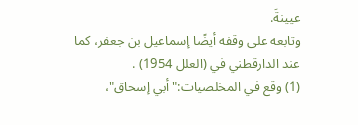عيينةَ.
وتابعه على وقفه أيضًا إسماعيل بن جعفر، كما عند الدارقطني في (العلل 1954) .
(1) وقع في المخلصيات:"أبي إسحاق"،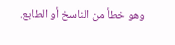وهو خطأ من الناسخ أو الطابع.